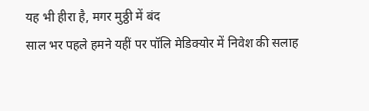यह भी हीरा है, मगर मुठ्ठी में बंद
साल भर पहले हमने यहीं पर पॉलि मेडिक्योर में निवेश की सलाह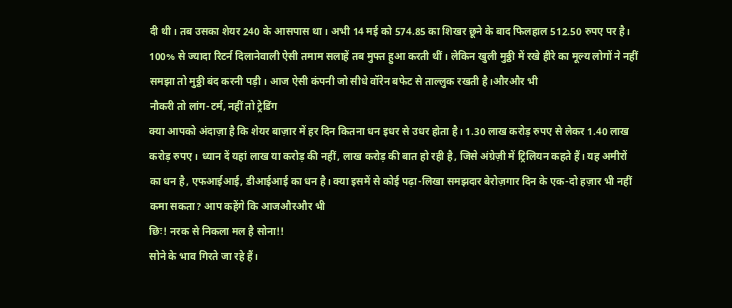दी थी। तब उसका शेयर 240 के आसपास था। अभी 14 मई को 574.85 का शिखर छूने के बाद फिलहाल 512.50 रुपए पर है। 100% से ज्यादा रिटर्न दिलानेवाली ऐसी तमाम सलाहें तब मुफ्त हुआ करती थीं। लेकिन खुली मुठ्ठी में रखे हीरे का मूल्य लोगों ने नहीं समझा तो मुठ्ठी बंद करनी पड़ी। आज ऐसी कंपनी जो सीधे वॉरेन बफेट से ताल्लुक रखती है।औरऔर भी
नौकरी तो लांग-टर्म, नहीं तो ट्रेडिंग
क्या आपको अंदाज़ा है कि शेयर बाज़ार में हर दिन कितना धन इधर से उधर होता है। 1.30 लाख करोड़ रुपए से लेकर 1.40 लाख करोड़ रुपए। ध्यान दें यहां लाख या करोड़ की नहीं, लाख करोड़ की बात हो रही है, जिसे अंग्रेज़ी में ट्रिलियन कहते हैं। यह अमीरों का धन है, एफआईआई, डीआईआई का धन है। क्या इसमें से कोई पढ़ा-लिखा समझदार बेरोज़गार दिन के एक-दो हज़ार भी नहीं कमा सकता? आप कहेंगे कि आजऔरऔर भी
छिः! नरक से निकला मल है सोना!!
सोने के भाव गिरते जा रहे हैं।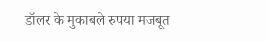डॉलर के मुकाबले रुपया मजबूत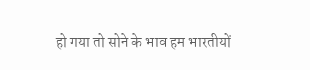हो गया तो सोने के भाव हम भारतीयों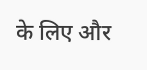के लिए और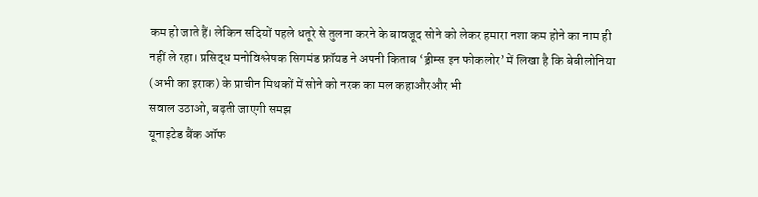कम हो जाते हैं। लेकिन सदियों पहले धतूरे से तुलना करने के बावजूद सोने को लेकर हमारा नशा कम होने का नाम ही नहीं ले रहा। प्रसिद्ध मनोविश्लेषक सिगमंड फ्रॉयड ने अपनी किताब ‘ड्रीम्स इन फोकलोर’ में लिखा है कि बेबीलोनिया (अभी का इराक) के प्राचीन मिथकों में सोने को नरक का मल कहाऔरऔर भी
सवाल उठाओ, बढ़ती जाएगी समझ
यूनाइटेड बैंक ऑफ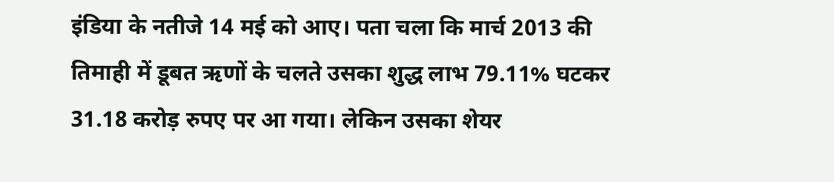इंडिया के नतीजे 14 मई को आए। पता चला कि मार्च 2013 की तिमाही में डूबत ऋणों के चलते उसका शुद्ध लाभ 79.11% घटकर 31.18 करोड़ रुपए पर आ गया। लेकिन उसका शेयर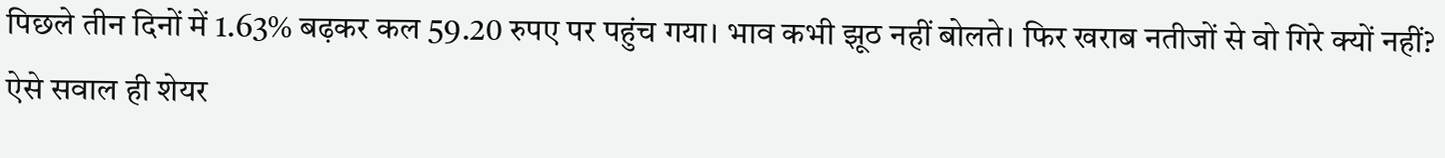पिछले तीन दिनों में 1.63% बढ़कर कल 59.20 रुपए पर पहुंच गया। भाव कभी झूठ नहीं बोलते। फिर खराब नतीजों से वो गिरे क्यों नहीं? ऐसे सवाल ही शेयर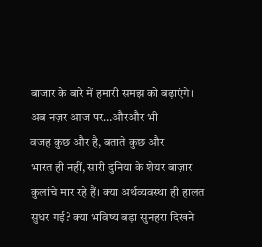बाजार के बारे में हमारी समझ को बढ़ाएंगे। अब नज़र आज पर…औरऔर भी
वजह कुछ और है, बताते कुछ और
भारत ही नहीं, सारी दुनिया के शेयर बाज़ार कुलांचे मार रहे हैं। क्या अर्थव्यवस्था ही हालत सुधर गई? क्या भविष्य बड़ा सुनहरा दिखने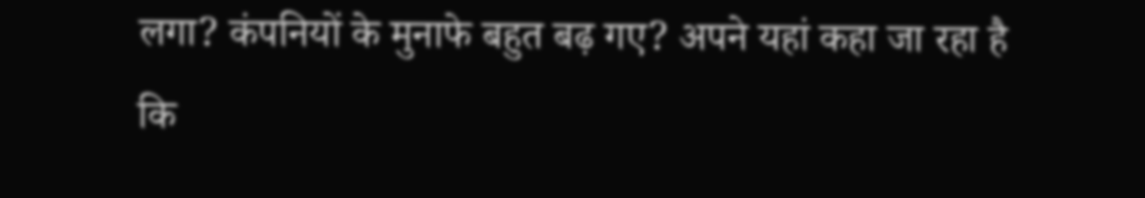लगा? कंपनियों के मुनाफे बहुत बढ़ गए? अपने यहां कहा जा रहा है कि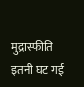मुद्रास्फीति इतनी घट गई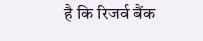है कि रिजर्व बैंक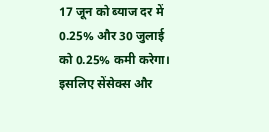17 जून को ब्याज दर में 0.25% और 30 जुलाई को 0.25% कमी करेगा। इसलिए सेंसेक्स और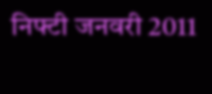निफ्टी जनवरी 2011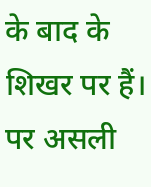के बाद के शिखर पर हैं। पर असली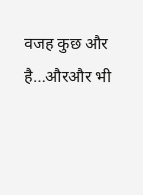वजह कुछ और है…औरऔर भी